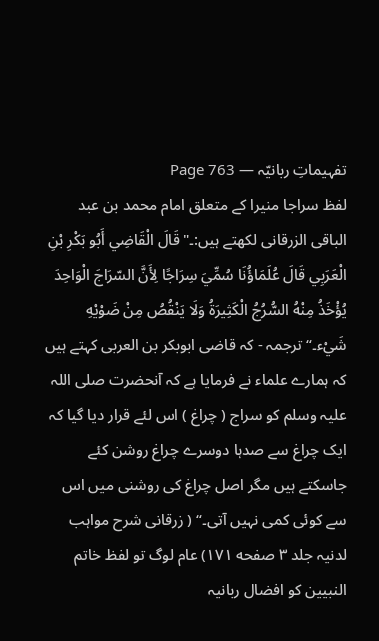تفہیماتِ ربانیّہ — Page 763
لفظ سراجا منیرا کے متعلق امام محمد بن عبد الباقی الزرقانی لکھتے ہیں:۔" قَالَ الْقَاضِي أَبُو بَكْرِ بْنِ الْعَرَبِي قَالَ عُلَمَاؤُنَا سُمِّيَ سِرَاجًا لِأَنَّ السّرَاجَ الْوَاحِدَ يُؤْخَذُ مِنْهُ السُّرُجُ الْكَثِيرَةُ وَلَا يَنْقُصُ مِنْ ضَوْيْهِ شَيْء۔“ ترجمہ - کہ قاضی ابوبکر بن العربی کہتے ہیں کہ ہمارے علماء نے فرمایا ہے کہ آنحضرت صلی اللہ علیہ وسلم کو سراج ( چراغ ) اس لئے قرار دیا گیا کہ ایک چراغ سے صدہا دوسرے چراغ روشن کئے جاسکتے ہیں مگر اصل چراغ کی روشنی میں اس سے کوئی کمی نہیں آتی۔“ ( زرقانی شرح مواہب لدنیہ جلد ۳ صفحه ۱۷۱) عام لوگ تو لفظ خاتم النبیین کو افضال ربانیہ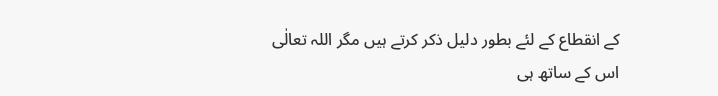کے انقطاع کے لئے بطور دلیل ذکر کرتے ہیں مگر اللہ تعالٰی اس کے ساتھ ہی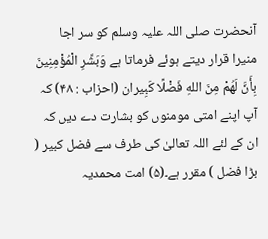آنحضرت صلی اللہ علیہ وسلم کو سر اجا منيرا قرار دیتے ہوئے فرماتا ہے وَبَشِّرِ الْمُؤْمِنِينَ بِأَنَّ لَهُمْ مِنَ اللهِ فَضْلًا كَبِيران (احزاب : ۴۸) کہ آپ اپنے امتی مومنوں کو بشارت دے دیں کہ ان کے لئے اللہ تعالیٰ کی طرف سے فضل کبیر ( بڑا فضل ) مقرر ہے۔(۵) امت محمدیہ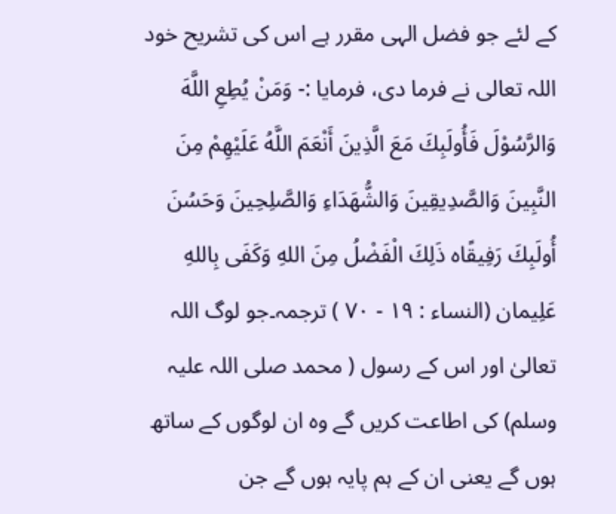کے لئے جو فضل الہی مقرر ہے اس کی تشریح خود اللہ تعالی نے فرما دی، فرمایا :- وَمَنْ يُطِعِ اللَّهَ وَالرَّسُوْلَ فَأُولَبِكَ مَعَ الَّذِينَ أَنْعَمَ اللَّهُ عَلَيْهِمْ مِنَ النَّبِينَ وَالصَّدِيقِينَ وَالشُّهَدَاءِ وَالصَّلِحِينَ وَحَسُنَ أُولَبِكَ رَفِيقًاه ذَلِكَ الْفَضْلُ مِنَ اللهِ وَكَفَى بِاللهِ عَلِيمان (النساء : ۱۹ - ۷۰ ) ترجمہ۔جو لوگ اللہ تعالیٰ اور اس کے رسول ( محمد صلی اللہ علیہ وسلم) کی اطاعت کریں گے وہ ان لوگوں کے ساتھ ہوں گے یعنی ان کے ہم پایہ ہوں گے جن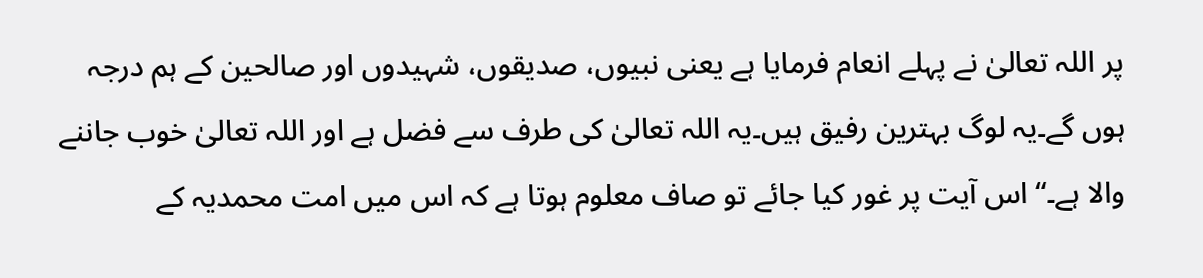پر اللہ تعالیٰ نے پہلے انعام فرمایا ہے یعنی نبیوں، صدیقوں، شہیدوں اور صالحین کے ہم درجہ ہوں گے۔یہ لوگ بہترین رفیق ہیں۔یہ اللہ تعالیٰ کی طرف سے فضل ہے اور اللہ تعالیٰ خوب جاننے والا ہے۔“ اس آیت پر غور کیا جائے تو صاف معلوم ہوتا ہے کہ اس میں امت محمدیہ کے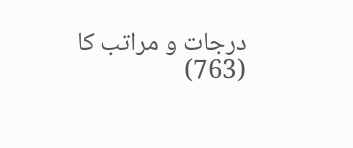درجات و مراتب کا (763)